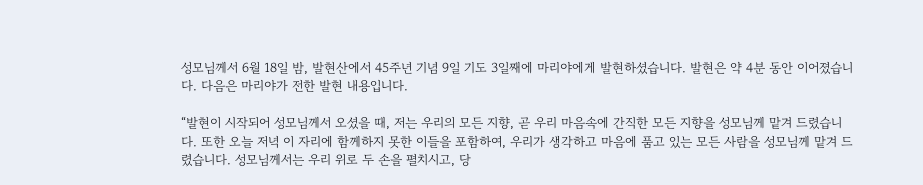성모님께서 6월 18일 밤, 발현산에서 45주년 기념 9일 기도 3일째에 마리야에게 발현하셨습니다. 발현은 약 4분 동안 이어졌습니다. 다음은 마리야가 전한 발현 내용입니다.

“발현이 시작되어 성모님께서 오셨을 때, 저는 우리의 모든 지향, 곧 우리 마음속에 간직한 모든 지향을 성모님께 맡겨 드렸습니다. 또한 오늘 저녁 이 자리에 함께하지 못한 이들을 포함하여, 우리가 생각하고 마음에 품고 있는 모든 사람을 성모님께 맡겨 드렸습니다. 성모님께서는 우리 위로 두 손을 펼치시고, 당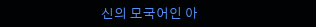신의 모국어인 아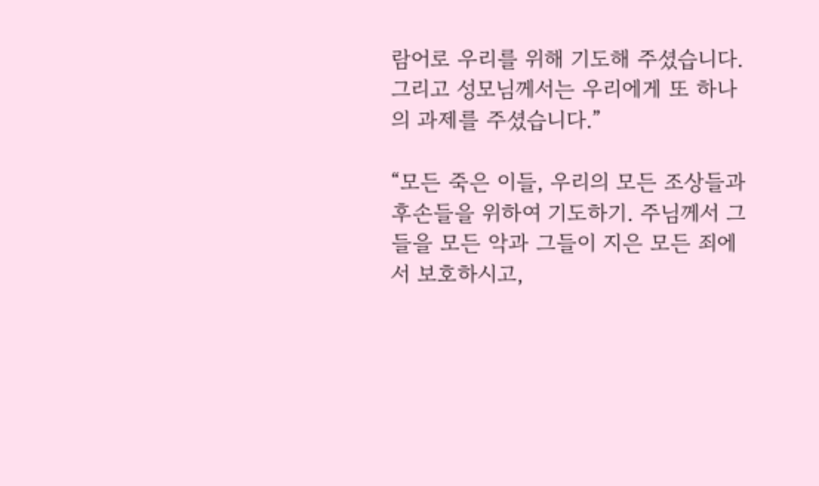람어로 우리를 위해 기도해 주셨습니다.
그리고 성모님께서는 우리에게 또 하나의 과제를 주셨습니다.”

“모든 죽은 이들, 우리의 모든 조상들과 후손들을 위하여 기도하기. 주님께서 그들을 모든 악과 그들이 지은 모든 죄에서 보호하시고,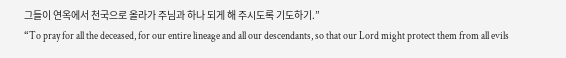그들이 연옥에서 천국으로 올라가 주님과 하나 되게 해 주시도록 기도하기.”
“To pray for all the deceased, for our entire lineage and all our descendants, so that our Lord might protect them from all evils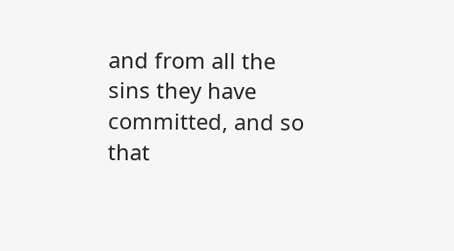and from all the sins they have committed, and so that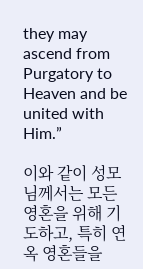they may ascend from Purgatory to Heaven and be united with Him.”

이와 같이 성모님께서는 모든 영혼을 위해 기도하고, 특히 연옥 영혼들을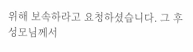위해 보속하라고 요청하셨습니다. 그 후 성모님께서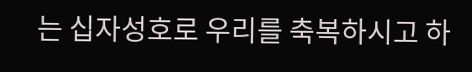는 십자성호로 우리를 축복하시고 하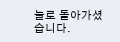늘로 돌아가셨습니다.